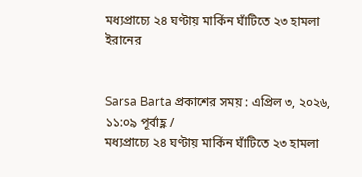মধ্যপ্রাচ্যে ২৪ ঘণ্টায় মার্কিন ঘাঁটিতে ২৩ হামলা ইরানের


Sarsa Barta প্রকাশের সময় : এপ্রিল ৩, ২০২৬, ১১:০৯ পূর্বাহ্ণ /
মধ্যপ্রাচ্যে ২৪ ঘণ্টায় মার্কিন ঘাঁটিতে ২৩ হামলা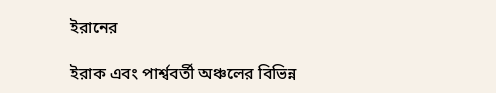ইরানের

ইরাক এবং পার্শ্ববর্তী অঞ্চলের বিভিন্ন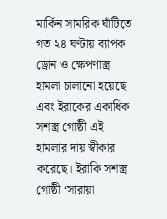মার্কিন সামরিক ঘাঁটিতে গত ২৪ ঘণ্টায় ব্যাপক ড্রোন ও ক্ষেপণাস্ত্র হামলা চালানো হয়েছে এবং ইরাকের একাধিক সশস্ত্র গোষ্ঠী এই হামলার দায় স্বীকার করেছে। ইরাকি সশস্ত্র গোষ্ঠী ‘সারায়া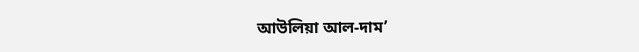আউলিয়া আল-দাম’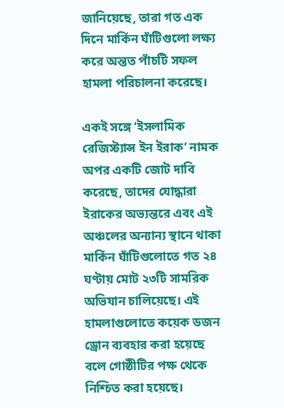জানিয়েছে, তারা গত এক দিনে মার্কিন ঘাঁটিগুলো লক্ষ্য করে অন্তত পাঁচটি সফল হামলা পরিচালনা করেছে।

একই সঙ্গে ‘ইসলামিক রেজিস্ট্যান্স ইন ইরাক’ নামক অপর একটি জোট দাবি করেছে, তাদের যোদ্ধারা ইরাকের অভ্যন্তরে এবং এই অঞ্চলের অন্যান্য স্থানে থাকা মার্কিন ঘাঁটিগুলোতে গত ২৪ ঘণ্টায় মোট ২৩টি সামরিক অভিযান চালিয়েছে। এই হামলাগুলোতে কয়েক ডজন ড্রোন ব্যবহার করা হয়েছে বলে গোষ্ঠীটির পক্ষ থেকে নিশ্চিত করা হয়েছে।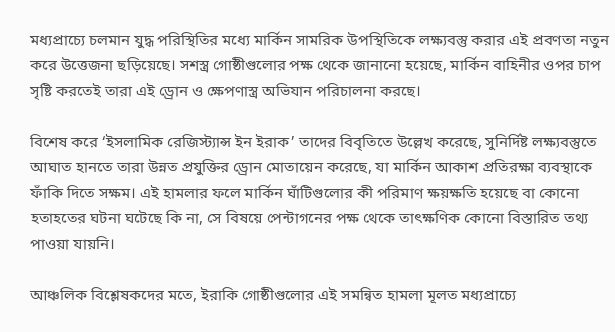মধ্যপ্রাচ্যে চলমান যুদ্ধ পরিস্থিতির মধ্যে মার্কিন সামরিক উপস্থিতিকে লক্ষ্যবস্তু করার এই প্রবণতা নতুন করে উত্তেজনা ছড়িয়েছে। সশস্ত্র গোষ্ঠীগুলোর পক্ষ থেকে জানানো হয়েছে, মার্কিন বাহিনীর ওপর চাপ সৃষ্টি করতেই তারা এই ড্রোন ও ক্ষেপণাস্ত্র অভিযান পরিচালনা করছে।

বিশেষ করে ‘ইসলামিক রেজিস্ট্যান্স ইন ইরাক’ তাদের বিবৃতিতে উল্লেখ করেছে, সুনির্দিষ্ট লক্ষ্যবস্তুতে আঘাত হানতে তারা উন্নত প্রযুক্তির ড্রোন মোতায়েন করেছে, যা মার্কিন আকাশ প্রতিরক্ষা ব্যবস্থাকে ফাঁকি দিতে সক্ষম। এই হামলার ফলে মার্কিন ঘাঁটিগুলোর কী পরিমাণ ক্ষয়ক্ষতি হয়েছে বা কোনো হতাহতের ঘটনা ঘটেছে কি না, সে বিষয়ে পেন্টাগনের পক্ষ থেকে তাৎক্ষণিক কোনো বিস্তারিত তথ্য পাওয়া যায়নি।

আঞ্চলিক বিশ্লেষকদের মতে, ইরাকি গোষ্ঠীগুলোর এই সমন্বিত হামলা মূলত মধ্যপ্রাচ্যে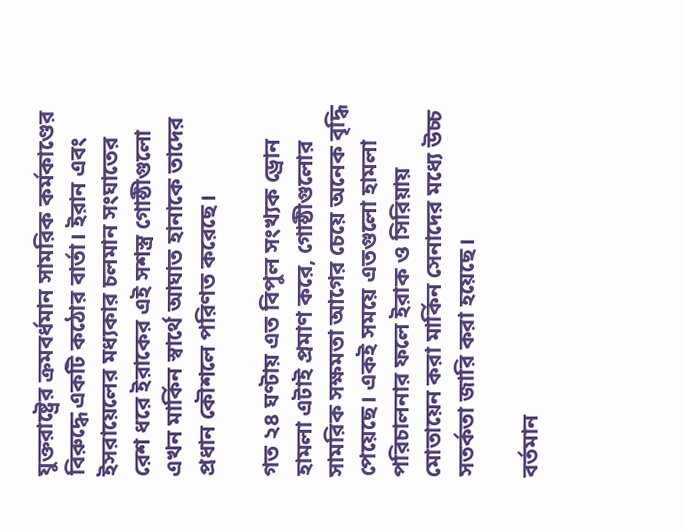যুক্তরাষ্ট্রের ক্রমবর্ধমান সামরিক কর্মকাণ্ডের বিরুদ্ধে একটি কঠোর বার্তা। ইরান এবং ইসরায়েলের মধ্যকার চলমান সংঘাতের রেশ ধরে ইরাকের এই সশস্ত্র গোষ্ঠীগুলো এখন মার্কিন স্বার্থে আঘাত হানাকে তাদের প্রধান কৌশলে পরিণত করেছে।

গত ২৪ ঘণ্টায় এত বিপুল সংখ্যক ড্রোন হামলা এটাই প্রমাণ করে, গোষ্ঠীগুলোর সামরিক সক্ষমতা আগের চেয়ে অনেক বৃদ্ধি পেয়েছে। একই সময়ে এতগুলো হামলা পরিচালনার ফলে ইরাক ও সিরিয়ায় মোতায়েন করা মার্কিন সেনাদের মধ্যে উচ্চ সতর্কতা জারি করা হয়েছে।

বর্তমান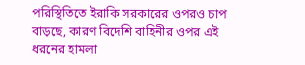পরিস্থিতিতে ইরাকি সরকারের ওপরও চাপ বাড়ছে, কারণ বিদেশি বাহিনীর ওপর এই ধরনের হামলা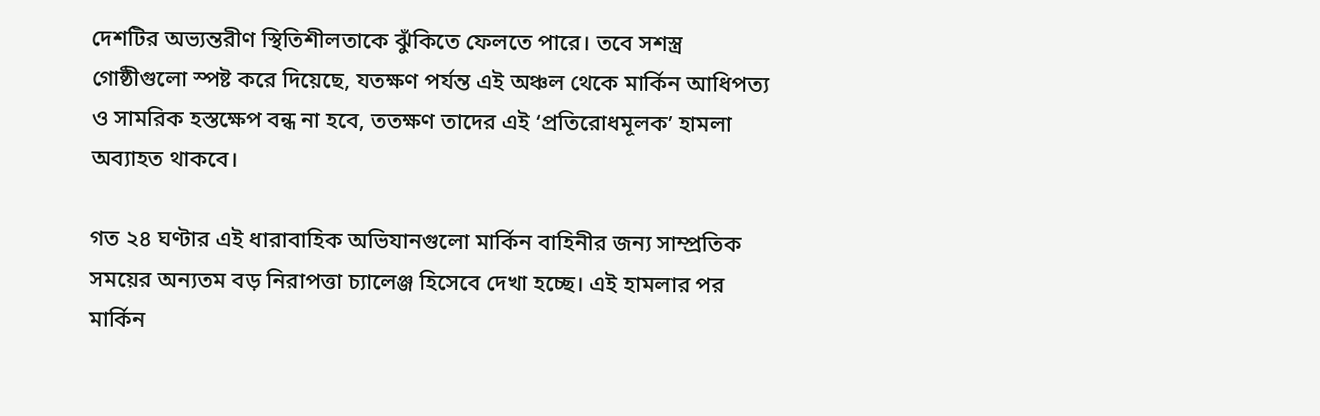দেশটির অভ্যন্তরীণ স্থিতিশীলতাকে ঝুঁকিতে ফেলতে পারে। তবে সশস্ত্র গোষ্ঠীগুলো স্পষ্ট করে দিয়েছে, যতক্ষণ পর্যন্ত এই অঞ্চল থেকে মার্কিন আধিপত্য ও সামরিক হস্তক্ষেপ বন্ধ না হবে, ততক্ষণ তাদের এই ‘প্রতিরোধমূলক’ হামলা অব্যাহত থাকবে।

গত ২৪ ঘণ্টার এই ধারাবাহিক অভিযানগুলো মার্কিন বাহিনীর জন্য সাম্প্রতিক সময়ের অন্যতম বড় নিরাপত্তা চ্যালেঞ্জ হিসেবে দেখা হচ্ছে। এই হামলার পর মার্কিন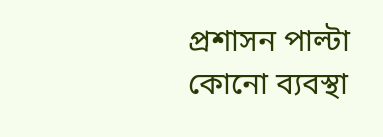প্রশাসন পাল্টা কোনো ব্যবস্থা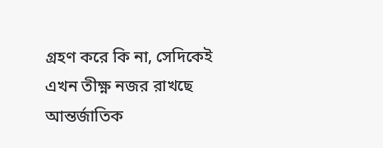গ্রহণ করে কি না, সেদিকেই এখন তীক্ষ্ণ নজর রাখছে আন্তর্জাতিক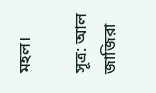মহল।

সূত্র: আল জাজিরা